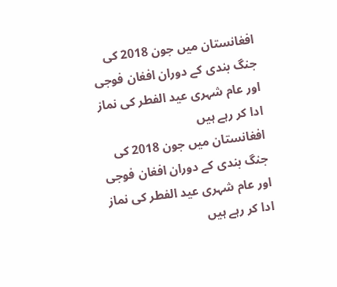افغانستان میں جون 2018 کی جنگ بندی کے دوران افغان فوجی اور عام شہری عید الفطر کی نماز ادا کر رہے ہیں
افغانستان میں جون 2018 کی جنگ بندی کے دوران افغان فوجی اور عام شہری عید الفطر کی نماز ادا کر رہے ہیں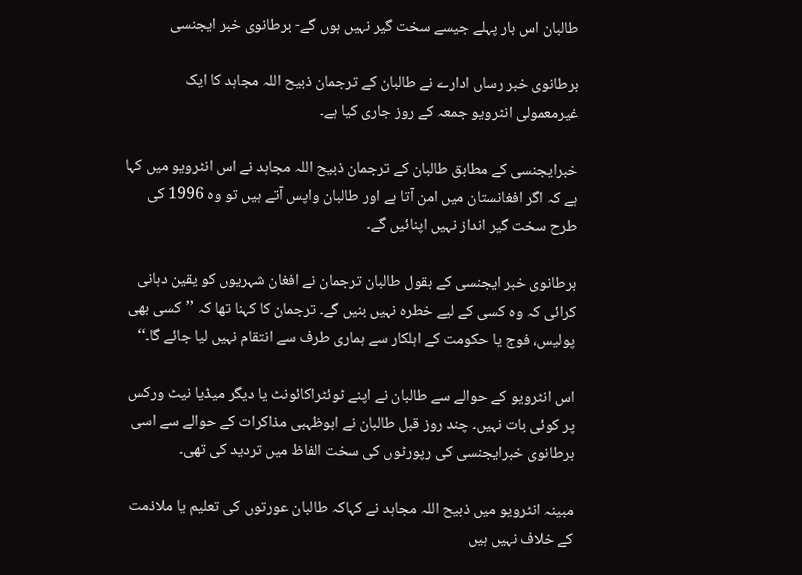طالبان اس بار پہلے جیسے سخت گیر نہیں ہوں گے- برطانوی خبر ایجنسی

برطانوی خبر رساں ادارے نے طالبان کے ترجمان ذبیح اللہ مجاہد کا ایک غیرمعمولی انٹرویو جمعہ کے روز جاری کیا ہے۔

خبرایجنسی کے مطابق طالبان کے ترجمان ذبیح اللہ مجاہد نے اس انٹرویو میں کہا ہے کہ اگر افغانستان میں امن آتا ہے اور طالبان واپس آتے ہیں تو وہ 1996 کی طرح سخت گیر انداز نہیں اپنائیں گے۔

برطانوی خبر ایجنسی کے بقول طالبان ترجمان نے افغان شہریوں کو یقین دہانی کرائی کہ وہ کسی کے لیے خطرہ نہیں بنیں گے۔ ترجمان کا کہنا تھا کہ ’’کسی بھی پولیس، فوج یا حکومت کے اہلکار سے ہماری طرف سے انتقام نہیں لیا جائے گا۔‘‘

اس انٹرویو کے حوالے سے طالبان نے اپنے ٹوئٹراکائونٹ یا دیگر میڈیا نیٹ ورکس پر کوئی بات نہیں۔ چند روز قبل طالبان نے ابوظہبی مذاکرات کے حوالے سے اسی برطانوی خبرایجنسی کی رپورٹوں کی سخت الفاظ میں تردید کی تھی۔

مبینہ انٹرویو میں ذبیح اللہ مجاہد نے کہاکہ طالبان عورتوں کی تعلیم یا ملاذمت کے خلاف نہیں ہیں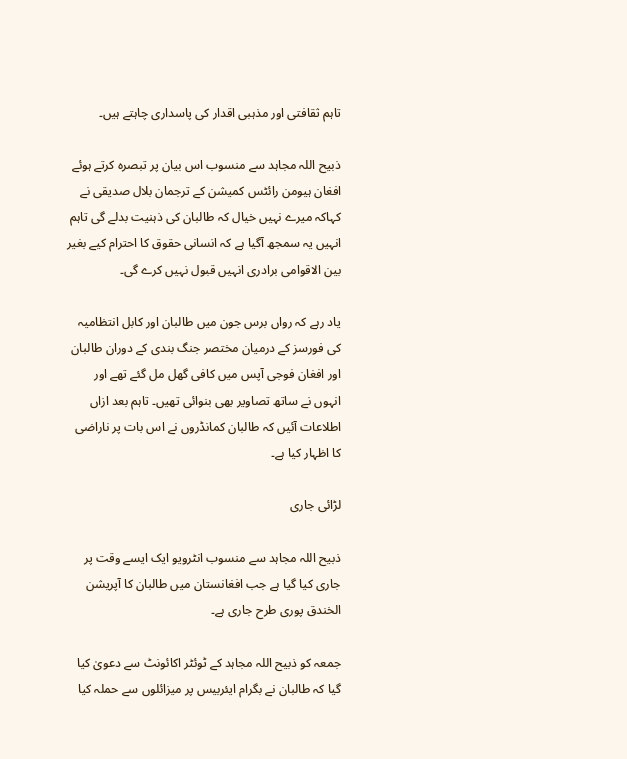تاہم ثقافتی اور مذہبی اقدار کی پاسداری چاہتے ہیں۔

ذبیح اللہ مجاہد سے منسوب اس بیان پر تبصرہ کرتے ہوئے افغان ہیومن رائٹس کمیشن کے ترجمان بلال صدیقی نے کہاکہ میرے نہیں خیال کہ طالبان کی ذہنیت بدلے گی تاہم انہیں یہ سمجھ آگیا ہے کہ انسانی حقوق کا احترام کیے بغیر بین الاقوامی برادری انہیں قبول نہیں کرے گی۔

یاد رہے کہ رواں برس جون میں طالبان اور کابل انتظامیہ کی فورسز کے درمیان مختصر جنگ بندی کے دوران طالبان اور افغان فوجی آپس میں کافی گھل مل گئے تھے اور انہوں نے ساتھ تصاویر بھی بنوائی تھیں۔ تاہم بعد ازاں اطلاعات آئیں کہ طالبان کمانڈروں نے اس بات پر ناراضی کا اظہار کیا ہے۔

لڑائی جاری

ذبیح اللہ مجاہد سے منسوب انٹرویو ایک ایسے وقت پر جاری کیا گیا ہے جب افغانستان میں طالبان کا آپریشن الخندق پوری طرح جاری ہے۔

جمعہ کو ذبیح اللہ مجاہد کے ٹوئٹر اکائونٹ سے دعویٰ کیا گیا کہ طالبان نے بگرام ایئربیس پر میزائلوں سے حملہ کیا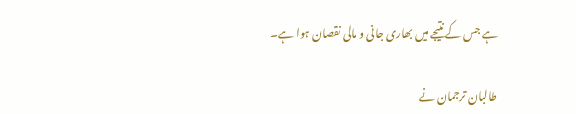ہے جس کے نتیجے میں بھاری جانی و مالی نقصان ہوا ہے۔

طالبان ترجمان نے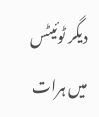دیگر ٹوئیٹس میں ہرات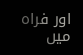اور فراہ میں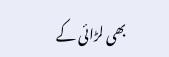بھی لڑائی کے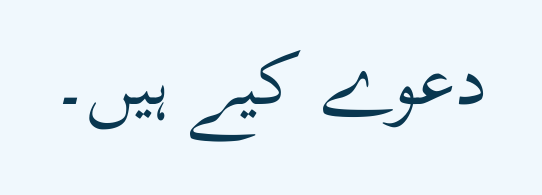دعوے کیے ہیں۔